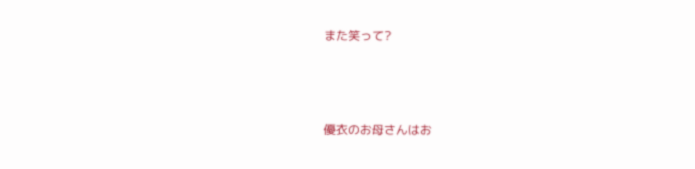また笑って?



優衣のお母さんはお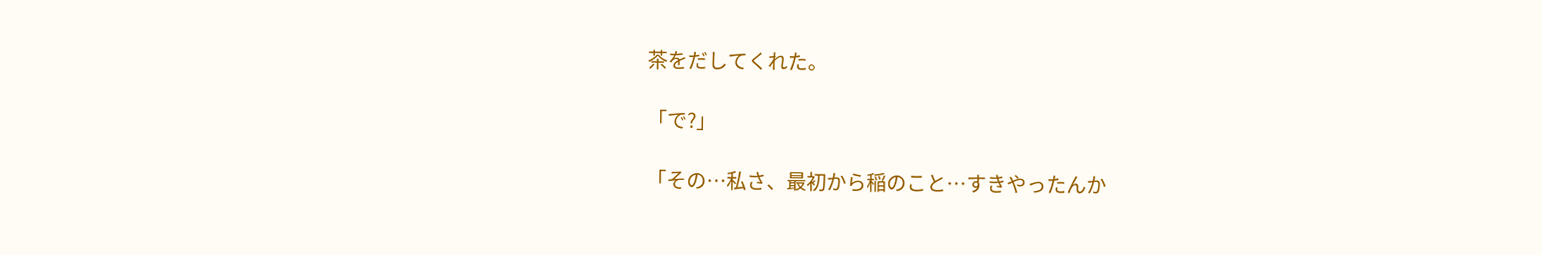茶をだしてくれた。

「で?」

「その…私さ、最初から稲のこと…すきやったんか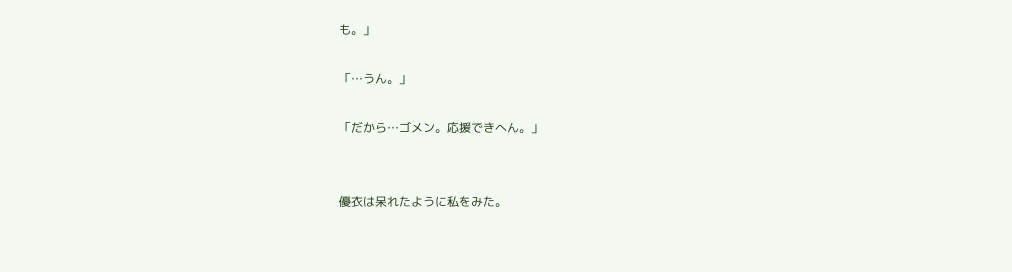も。」

「…うん。」

「だから…ゴメン。応援できへん。」


優衣は呆れたように私をみた。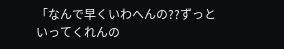「なんで早くいわへんの??ずっといってくれんの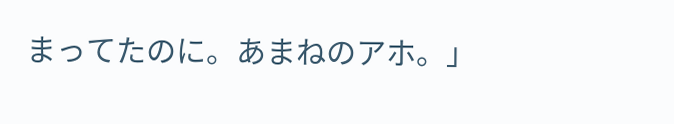まってたのに。あまねのアホ。」